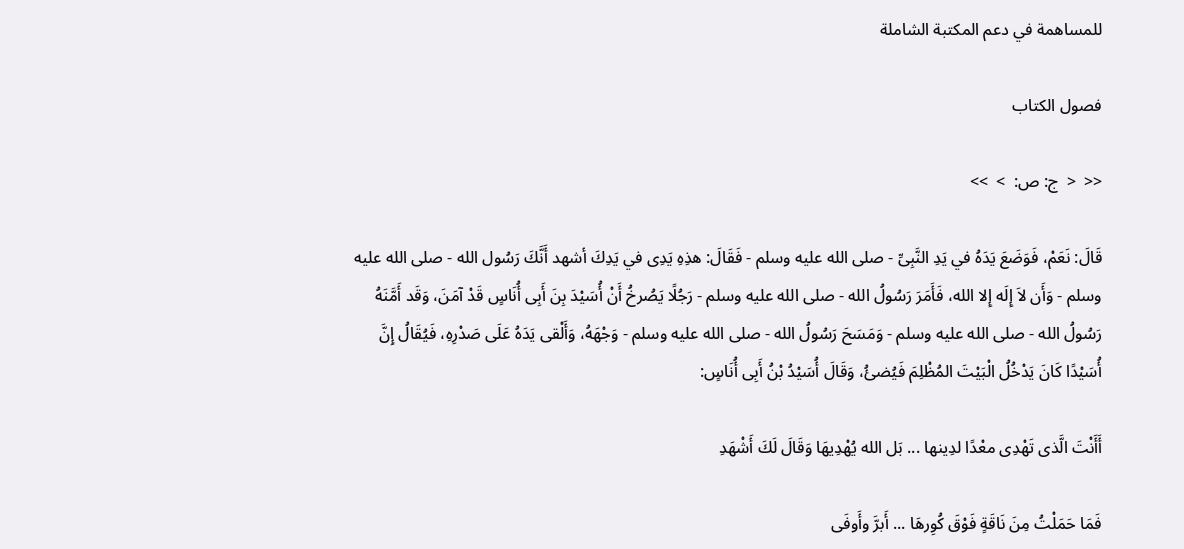للمساهمة في دعم المكتبة الشاملة

فصول الكتاب

<<  <  ج: ص:  >  >>

قَالَ: نَعَمْ، فَوَضَعَ يَدَهُ في يَدِ النَّبِىِّ - صلى الله عليه وسلم - فَقَالَ: هذِهِ يَدِى في يَدِكَ أشهد أَنَّكَ رَسُول الله - صلى الله عليه وسلم - وَأَن لاَ إِلَه إِلا الله، فَأَمَرَ رَسُولُ الله - صلى الله عليه وسلم - رَجُلًا يَصُرخُ أَنْ أُسَيْدَ بِنَ أَبِى أُنَاسٍ قَدْ آمَنَ، وَقَد أَمَّنَهُ رَسُولُ الله - صلى الله عليه وسلم - وَمَسَحَ رَسُولُ الله - صلى الله عليه وسلم - وَجْهَهُ، وَأَلْقى يَدَهُ عَلَى صَدْرِهِ، فَيُقَالُ إِنَّ أُسَيْدًا كَانَ يَدْخُلُ الْبَيْتَ المُظْلِمَ فَيُضئُ، وَقَالَ أُسَيْدُ بْنُ أَبِى أُنَاسٍ:

أَأَنْتَ الَّذى تَهْدِى معْدًا لدِينها ... بَل الله يُهْدِيهَا وَقَالَ لَكَ أَشْهَدِ

فَمَا حَمَلْتُ مِنَ نَاقَةٍ فَوْقَ كُوِرهَا ... أَبرَّ وأَوفَى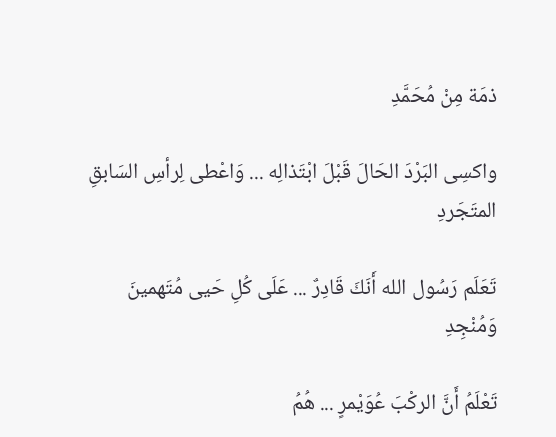ذمَة مِنْ مُحَمَّدِ

واكسِى البَرْدَ الحَالَ قَبْلَ ابْتَذالِه ... وَاعْطى لِرأسِ السَابقِ المتَجَردِ

تَعَلَم رَسُول الله أَنَكَ قَادِرٌ ... عَلَى كُلِ حَيى مُتَهمينَ وَمُنْجِدِ

تَعْلَمُ أَنَّ الركْبَ عُوَيْمرٍ ... هُمُ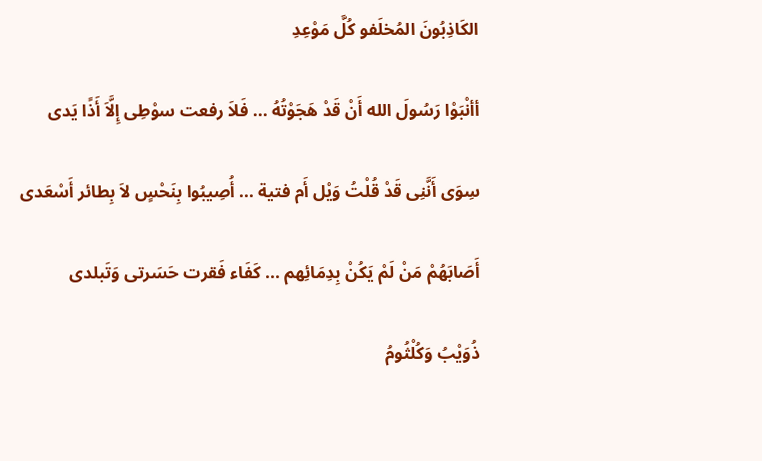الكَاذِبُونَ المُخلَفو كُلَّ مَوْعِدِ

أأنْبَوْا رَسُولَ الله أَنْ قَدْ هَجَوْتُهُ ... فَلاَ رفعت سوْطِى إِلَّاَ أَذًا يَدى

سِوَى أَنَّنِى قَدْ قُلْتُ وَيْل أَم فتية ... أُصِيبُوا بِنَحْسٍ لاَ بِطائر أَسْعَدى

أَصَابَهُمْ مَنْ لَمْ يَكُنْ بِدِمَائِهم ... كَفَاء فَقرت حَسَرتى وَتَبلدى

ذُوَيْبُ وَكُلْثُومُ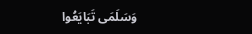وَسَلَمَى تَبَايَعُوا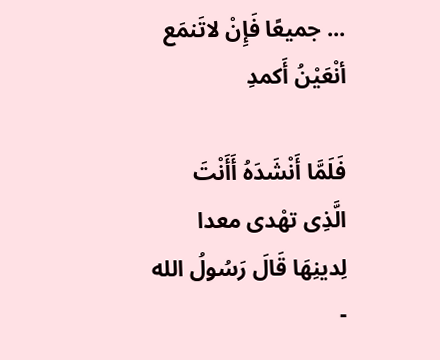... جميعًا فَإِنْ لاتَنمَع أنْعَيْنُ أَكمدِ

فَلَمَّا أَنْشَدَهُ أَأَنْتَ الَّذِى تهْدى معدا لِدينِهَا قَالَ رَسُولُ الله -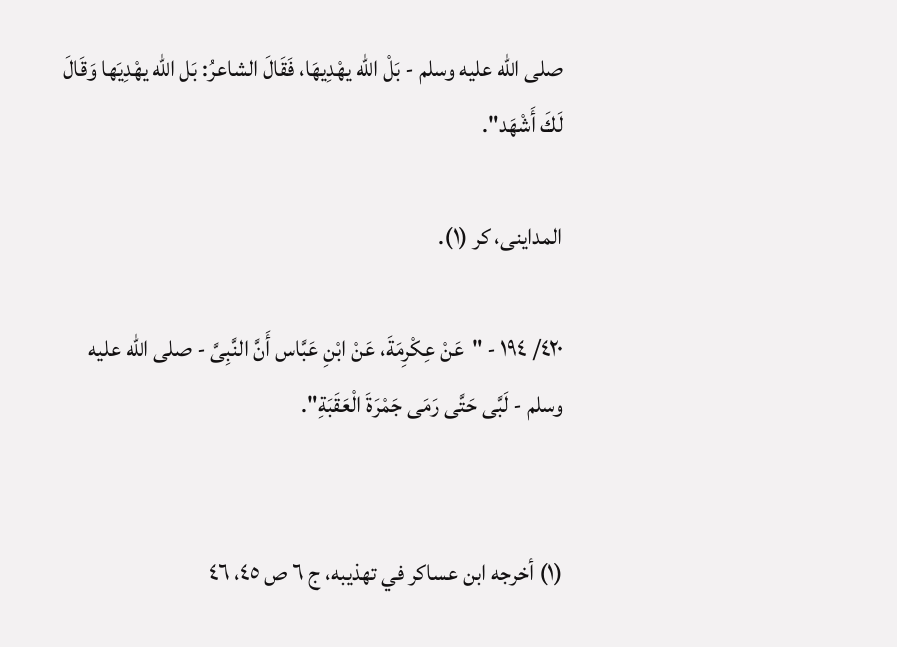صلى الله عليه وسلم - بَلْ الله يهْدِيهَا، فَقَالَ الشاعرُ: بَل الله يهْدِيَها وَقَالَ لَكَ أَشْهَد".

المداينى، كر (١).

٤٢٠/ ١٩٤ - "عَنْ عِكْرِمَةَ، عَنْ ابْنِ عَبَّاس أَنَّ النَّبِىَّ - صلى الله عليه وسلم - لَبَّى حَتَّى رَمَى جَمْرَةَ الْعَقَبَةِ".


(١) أخرجه ابن عساكر في تهذيبه، ج ٦ ص ٤٥، ٤٦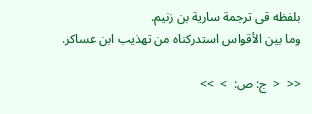بلفظه قى ترجمة سارية بن زنيم.
وما بين الأقواس استدركناه من تهذيب ابن عساكر.

<<  <  ج: ص:  >  >>